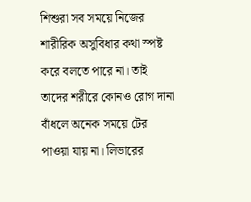শিশুরা সব সময়ে নিজের শারীরিক অসুবিধার কথা স্পষ্ট করে বলতে পারে না। তাই তাদের শরীরে কোনও রোগ দানা বাঁধলে অনেক সময়ে টের পাওয়া যায় না। লিভারের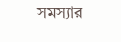সমস্যার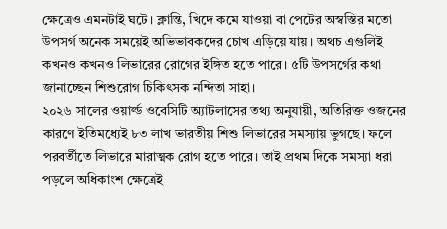ক্ষেত্রেও এমনটাই ঘটে। ক্লান্তি, খিদে কমে যাওয়া বা পেটের অস্বস্তির মতো উপসর্গ অনেক সময়েই অভিভাবকদের চোখ এড়িয়ে যায়। অথচ এগুলিই কখনও কখনও লিভারের রোগের ইঙ্গিত হতে পারে। ৫টি উপসর্গের কথা জানাচ্ছেন শিশুরোগ চিকিৎসক নন্দিতা সাহা।
২০২৬ সালের ওয়ার্ল্ড ওবেসিটি অ্যাটলাসের তথ্য অনুযায়ী, অতিরিক্ত ওজনের কারণে ইতিমধ্যেই ৮৩ লাখ ভারতীয় শিশু লিভারের সমস্যায় ভুগছে। ফলে পরবর্তীতে লিভারে মারাত্মক রোগ হতে পারে। তাই প্রথম দিকে সমস্যা ধরা পড়লে অধিকাংশ ক্ষেত্রেই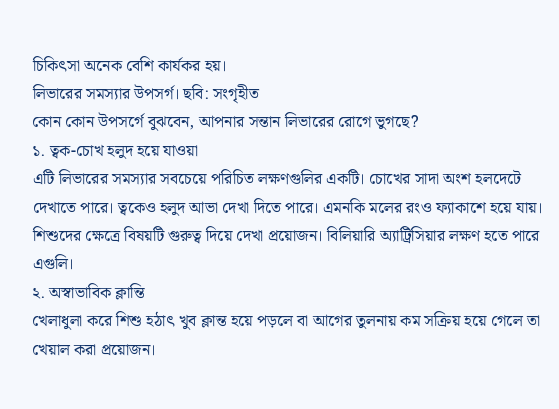চিকিৎসা অনেক বেশি কার্যকর হয়।
লিভারের সমস্যার উপসর্গ। ছবি: সংগৃহীত
কোন কোন উপসর্গে বুঝবেন, আপনার সন্তান লিভারের রোগে ভুগছে?
১. ত্বক-চোখ হলুদ হয়ে যাওয়া
এটি লিভারের সমস্যার সবচেয়ে পরিচিত লক্ষণগুলির একটি। চোখের সাদা অংশ হলদেটে দেখাতে পারে। ত্বকেও হলুদ আভা দেখা দিতে পারে। এমনকি মলের রংও ফ্যাকাশে হয়ে যায়। শিশুদের ক্ষেত্রে বিষয়টি গুরুত্ব দিয়ে দেখা প্রয়োজন। বিলিয়ারি অ্যাট্রিসিয়ার লক্ষণ হতে পারে এগুলি।
২. অস্বাভাবিক ক্লান্তি
খেলাধুলা করে শিশু হঠাৎ খুব ক্লান্ত হয়ে পড়লে বা আগের তুলনায় কম সক্রিয় হয়ে গেলে তা খেয়াল করা প্রয়োজন।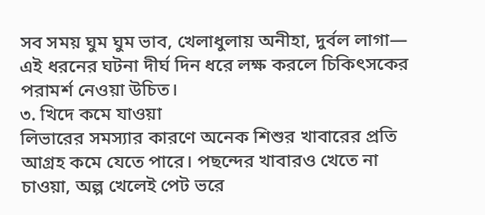সব সময় ঘুম ঘুম ভাব, খেলাধুলায় অনীহা, দুর্বল লাগা— এই ধরনের ঘটনা দীর্ঘ দিন ধরে লক্ষ করলে চিকিৎসকের পরামর্শ নেওয়া উচিত।
৩. খিদে কমে যাওয়া
লিভারের সমস্যার কারণে অনেক শিশুর খাবারের প্রতি আগ্রহ কমে যেতে পারে। পছন্দের খাবারও খেতে না চাওয়া, অল্প খেলেই পেট ভরে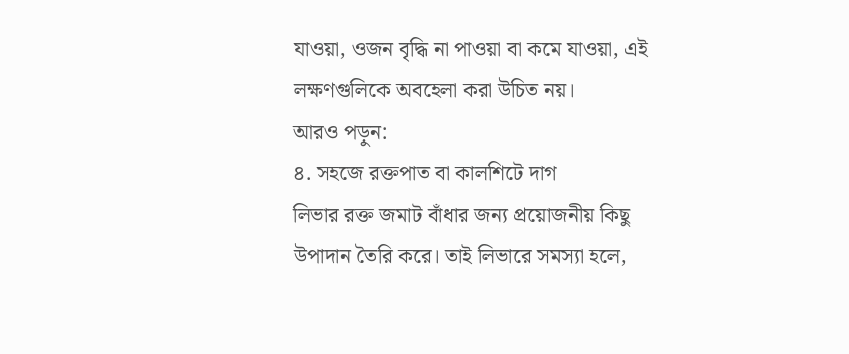যাওয়া, ওজন বৃদ্ধি না পাওয়া বা কমে যাওয়া, এই লক্ষণগুলিকে অবহেলা করা উচিত নয়।
আরও পড়ুন:
৪. সহজে রক্তপাত বা কালশিটে দাগ
লিভার রক্ত জমাট বাঁধার জন্য প্রয়োজনীয় কিছু উপাদান তৈরি করে। তাই লিভারে সমস্যা হলে,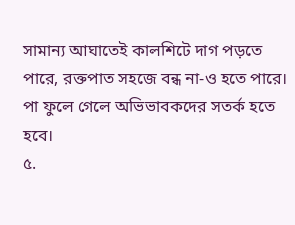সামান্য আঘাতেই কালশিটে দাগ পড়তে পারে, রক্তপাত সহজে বন্ধ না-ও হতে পারে। পা ফুলে গেলে অভিভাবকদের সতর্ক হতে হবে।
৫.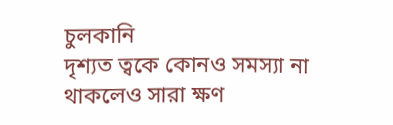চুলকানি
দৃশ্যত ত্বকে কোনও সমস্যা না থাকলেও সারা ক্ষণ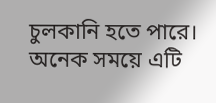চুলকানি হতে পারে। অনেক সময়ে এটি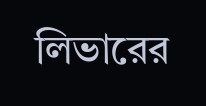লিভারের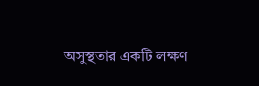অসুস্থতার একটি লক্ষণ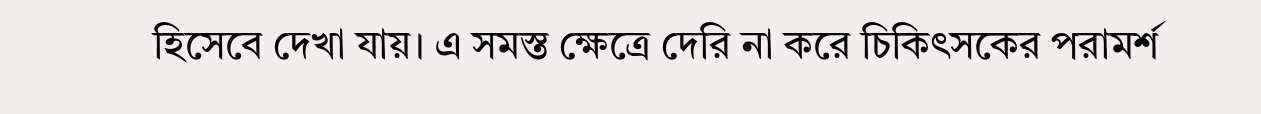হিসেবে দেখা যায়। এ সমস্ত ক্ষেত্রে দেরি না করে চিকিৎসকের পরামর্শ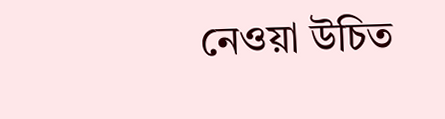নেওয়া উচিত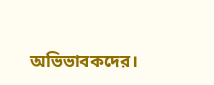অভিভাবকদের।